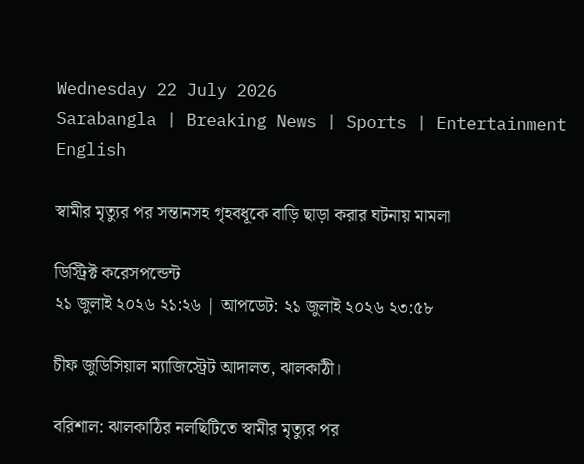Wednesday 22 July 2026
Sarabangla | Breaking News | Sports | Entertainment
English

স্বামীর মৃত্যুর পর সন্তানসহ গৃহবধূকে বাড়ি ছাড়া করার ঘটনায় মামলা

ডিস্ট্রিক্ট করেসপন্ডেন্ট
২১ জুলাই ২০২৬ ২১:২৬ | আপডেট: ২১ জুলাই ২০২৬ ২৩:৫৮

চীফ জুডিসিয়াল ম্যাজিস্ট্রেট আদালত, ঝালকাঠী।

বরিশাল: ঝালকাঠির নলছিটিতে স্বামীর মৃত্যুর পর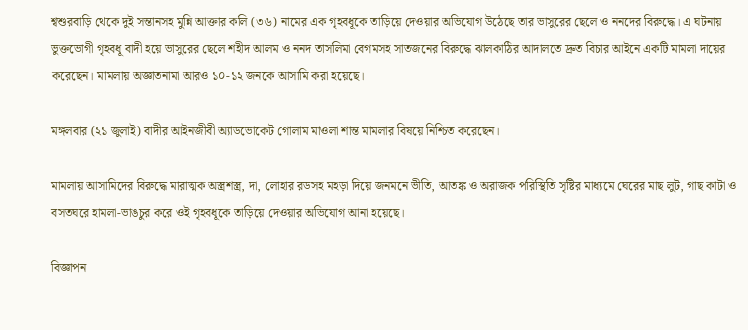শ্বশুরবাড়ি থেকে দুই সন্তানসহ মুন্নি আক্তার কলি (৩৬) নামের এক গৃহবধূকে তাড়িয়ে দেওয়ার অভিযোগ উঠেছে তার ভাসুরের ছেলে ও ননদের বিরুদ্ধে। এ ঘটনায় ভুক্তভোগী গৃহবধূ বাদী হয়ে ভাসুরের ছেলে শহীদ আলম ও ননদ তাসলিমা বেগমসহ সাতজনের বিরুদ্ধে ঝালকাঠির আদালতে দ্রুত বিচার আইনে একটি মামলা দায়ের করেছেন। মামলায় অজ্ঞাতনামা আরও ১০-১২ জনকে আসামি করা হয়েছে।

মঙ্গলবার (২১ জুলাই) বাদীর আইনজীবী অ্যাডভোকেট গোলাম মাওলা শান্ত মামলার বিষয়ে নিশ্চিত করেছেন।

মামলায় আসামিদের বিরুদ্ধে মারাত্মক অস্ত্রশস্ত্র, দা, লোহার রডসহ মহড়া দিয়ে জনমনে ভীতি, আতঙ্ক ও অরাজক পরিস্থিতি সৃষ্টির মাধ্যমে ঘেরের মাছ লুট, গাছ কাটা ও বসতঘরে হামলা-ভাঙচুর করে ওই গৃহবধূকে তাড়িয়ে দেওয়ার অভিযোগ আনা হয়েছে।

বিজ্ঞাপন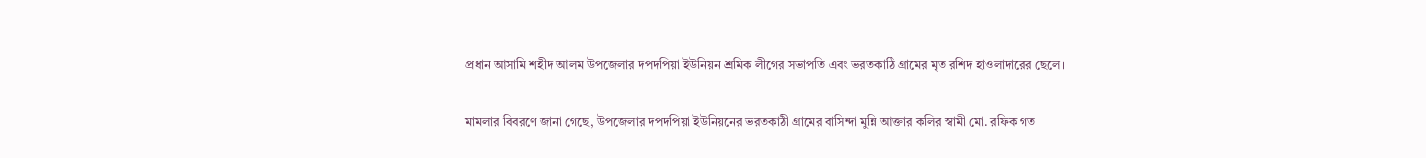প্রধান আসামি শহীদ আলম উপজেলার দপদপিয়া ইউনিয়ন শ্রমিক লীগের সভাপতি এবং ভরতকাঠি গ্রামের মৃত রশিদ হাওলাদারের ছেলে।

মামলার বিবরণে জানা গেছে, উপজেলার দপদপিয়া ইউনিয়নের ভরতকাঠী গ্রামের বাসিন্দা মুন্নি আক্তার কলির স্বামী মো. রফিক গত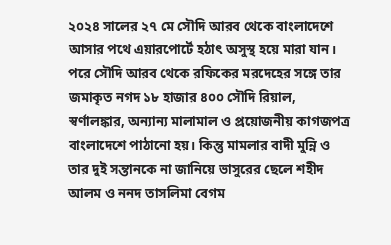২০২৪ সালের ২৭ মে সৌদি আরব থেকে বাংলাদেশে আসার পথে এয়ারপোর্টে হঠাৎ অসুস্থ হয়ে মারা যান। পরে সৌদি আরব থেকে রফিকের মরদেহের সঙ্গে তার জমাকৃত নগদ ১৮ হাজার ৪০০ সৌদি রিয়াল, স্বর্ণালঙ্কার, অন্যান্য মালামাল ও প্রয়োজনীয় কাগজপত্র বাংলাদেশে পাঠানো হয়। কিন্তু মামলার বাদী মুন্নি ও তার দুই সন্তানকে না জানিয়ে ভাসুরের ছেলে শহীদ আলম ও ননদ তাসলিমা বেগম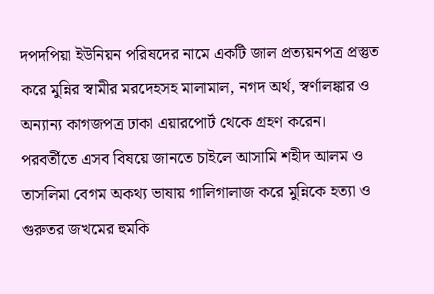দপদপিয়া ইউনিয়ন পরিষদের নামে একটি জাল প্রত্যয়নপত্র প্রস্তুত করে মুন্নির স্বামীর মরদেহসহ মালামাল, নগদ অর্থ, স্বর্ণালঙ্কার ও অন্যান্য কাগজপত্র ঢাকা এয়ারপোর্ট থেকে গ্রহণ করেন। পরবর্তীতে এসব বিষয়ে জানতে চাইলে আসামি শহীদ আলম ও তাসলিমা বেগম অকথ্য ভাষায় গালিগালাজ করে মুন্নিকে হত্যা ও গুরুতর জখমের হুমকি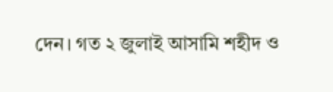দেন। গত ২ জুলাই আসামি শহীদ ও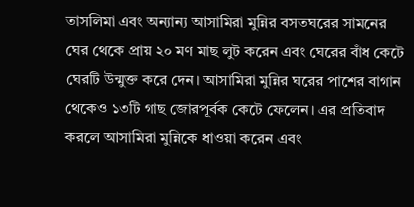তাসলিমা এবং অন্যান্য আসামিরা মুন্নির বসতঘরের সামনের ঘের থেকে প্রায় ২০ মণ মাছ লুট করেন এবং ঘেরের বাঁধ কেটে ঘেরটি উন্মুক্ত করে দেন। আসামিরা মুন্নির ঘরের পাশের বাগান থেকেও ১৩টি গাছ জোরপূর্বক কেটে ফেলেন। এর প্রতিবাদ করলে আসামিরা মুন্নিকে ধাওয়া করেন এবং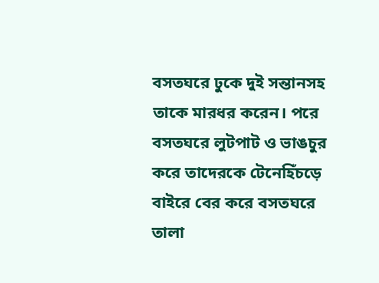বসতঘরে ঢুকে দুই সন্তানসহ তাকে মারধর করেন। পরে বসতঘরে লুটপাট ও ভাঙচুর করে তাদেরকে টেনেহিঁচড়ে বাইরে বের করে বসতঘরে তালা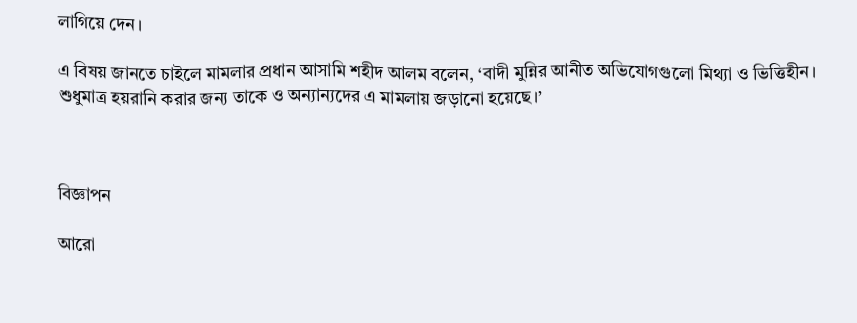লাগিয়ে দেন।

এ বিষয় জানতে চাইলে মামলার প্রধান আসামি শহীদ আলম বলেন, ‘বাদী মুন্নির আনীত অভিযোগগুলো মিথ্যা ও ভিত্তিহীন। শুধুমাত্র হয়রানি করার জন্য তাকে ও অন্যান্যদের এ মামলায় জড়ানো হয়েছে।’



বিজ্ঞাপন

আরো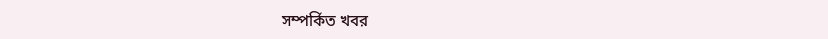সম্পর্কিত খবর